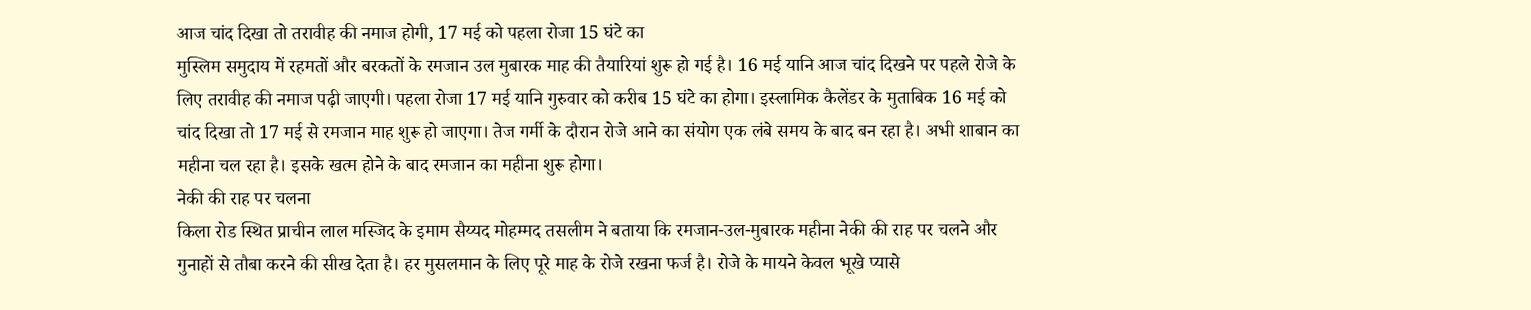आज चांद दिखा तो तरावीह की नमाज होगी, 17 मई को पहला रोजा 15 घंटे का
मुस्लिम समुदाय में रहमतों और बरकतों के रमजान उल मुबारक माह की तैयारियां शुरू हो गई है। 16 मई यानि आज चांद दिखने पर पहले रोजे के लिए तरावीह की नमाज पढ़ी जाएगी। पहला रोजा 17 मई यानि गुरुवार को करीब 15 घंटे का होगा। इस्लामिक कैलेंडर के मुताबिक 16 मई को चांद दिखा तो 17 मई से रमजान माह शुरू हो जाएगा। तेज गर्मी के दौरान रोजे आने का संयोग एक लंबे समय के बाद बन रहा है। अभी शाबान का महीना चल रहा है। इसके खत्म होने के बाद रमजान का महीना शुरू होगा।
नेकी की राह पर चलना
किला रोड स्थित प्राचीन लाल मस्जिद के इमाम सैय्यद मोहम्मद तसलीम ने बताया कि रमजान-उल-मुबारक महीना नेकी की राह पर चलने और गुनाहों से तौबा करने की सीख देता है। हर मुसलमान के लिए पूरे माह के रोजे रखना फर्ज है। रोजे के मायने केवल भूखे प्यासे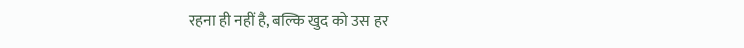रहना ही नहीं है, बल्कि खुद को उस हर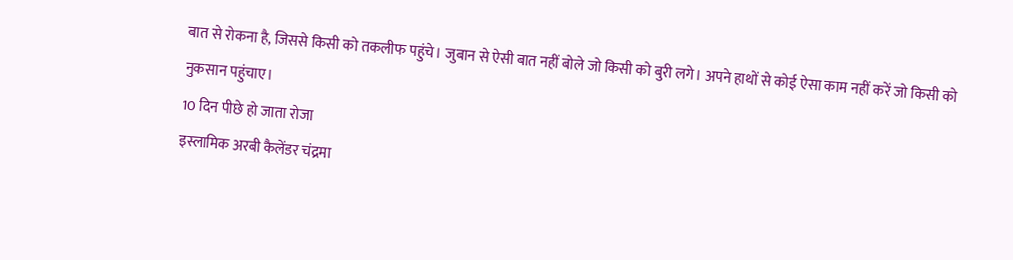बात से रोकना है, जिससे किसी को तकलीफ पहुंचे। जुबान से ऐसी बात नहीं बोले जो किसी को बुरी लगे। अपने हाथों से कोई ऐसा काम नहीं करें जो किसी को नुकसान पहुंचाए।
10 दिन पीछे हो जाता रोजा
इस्लामिक अरबी कैलेंडर चंद्रमा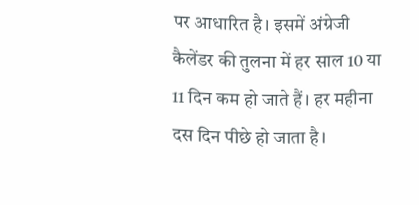पर आधारित है। इसमें अंग्रेजी कैलेंडर की तुलना में हर साल 10 या 11 दिन कम हो जाते हैं। हर महीना दस दिन पीछे हो जाता है।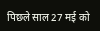पिछले साल 27 मई को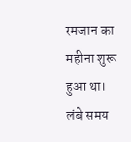रमजान का महीना शुरू हुआ था।
लंबे समय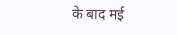के बाद मई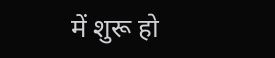में शुरू हो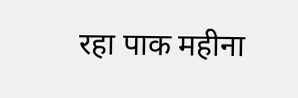रहा पाक महीना